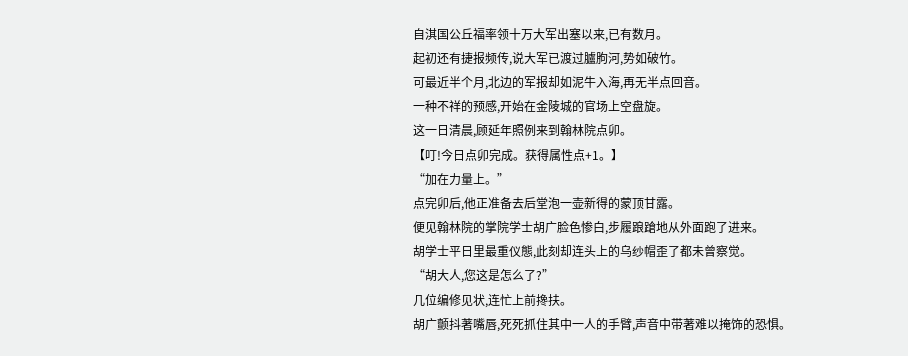自淇国公丘福率领十万大军出塞以来,已有数月。
起初还有捷报频传,说大军已渡过臚朐河,势如破竹。
可最近半个月,北边的军报却如泥牛入海,再无半点回音。
一种不祥的预感,开始在金陵城的官场上空盘旋。
这一日清晨,顾延年照例来到翰林院点卯。
【叮!今日点卯完成。获得属性点+1。】
“加在力量上。”
点完卯后,他正准备去后堂泡一壶新得的蒙顶甘露。
便见翰林院的掌院学士胡广脸色惨白,步履踉蹌地从外面跑了进来。
胡学士平日里最重仪態,此刻却连头上的乌纱帽歪了都未曾察觉。
“胡大人,您这是怎么了?”
几位编修见状,连忙上前搀扶。
胡广颤抖著嘴唇,死死抓住其中一人的手臂,声音中带著难以掩饰的恐惧。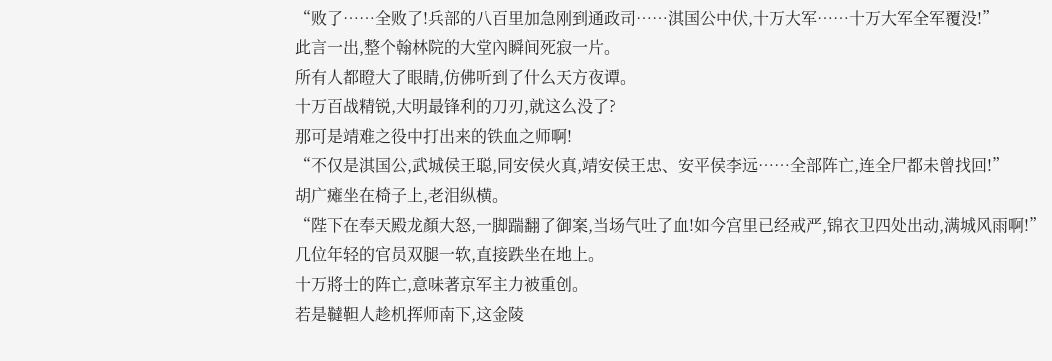“败了……全败了!兵部的八百里加急刚到通政司……淇国公中伏,十万大军……十万大军全军覆没!”
此言一出,整个翰林院的大堂內瞬间死寂一片。
所有人都瞪大了眼睛,仿佛听到了什么天方夜谭。
十万百战精锐,大明最锋利的刀刃,就这么没了?
那可是靖难之役中打出来的铁血之师啊!
“不仅是淇国公,武城侯王聪,同安侯火真,靖安侯王忠、安平侯李远……全部阵亡,连全尸都未曾找回!”
胡广瘫坐在椅子上,老泪纵横。
“陛下在奉天殿龙顏大怒,一脚踹翻了御案,当场气吐了血!如今宫里已经戒严,锦衣卫四处出动,满城风雨啊!”
几位年轻的官员双腿一软,直接跌坐在地上。
十万將士的阵亡,意味著京军主力被重创。
若是韃靼人趁机挥师南下,这金陵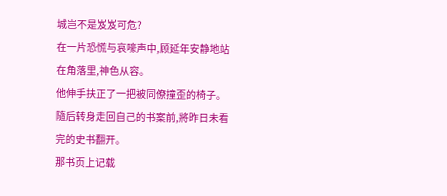城岂不是岌岌可危?
在一片恐慌与哀嚎声中,顾延年安静地站在角落里,神色从容。
他伸手扶正了一把被同僚撞歪的椅子。
隨后转身走回自己的书案前,將昨日未看完的史书翻开。
那书页上记载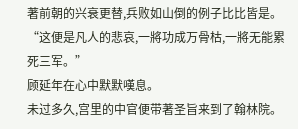著前朝的兴衰更替,兵败如山倒的例子比比皆是。
“这便是凡人的悲哀,一將功成万骨枯,一將无能累死三军。”
顾延年在心中默默嘆息。
未过多久,宫里的中官便带著圣旨来到了翰林院。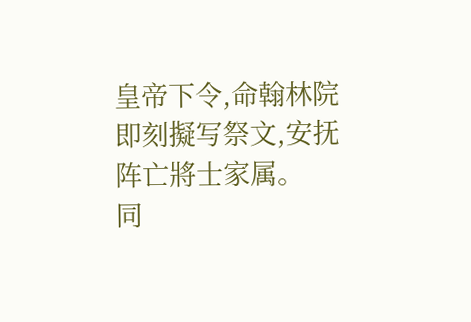皇帝下令,命翰林院即刻擬写祭文,安抚阵亡將士家属。
同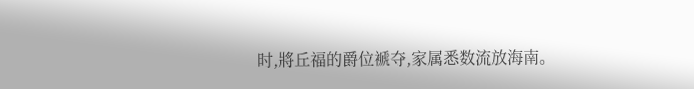时,將丘福的爵位褫夺,家属悉数流放海南。